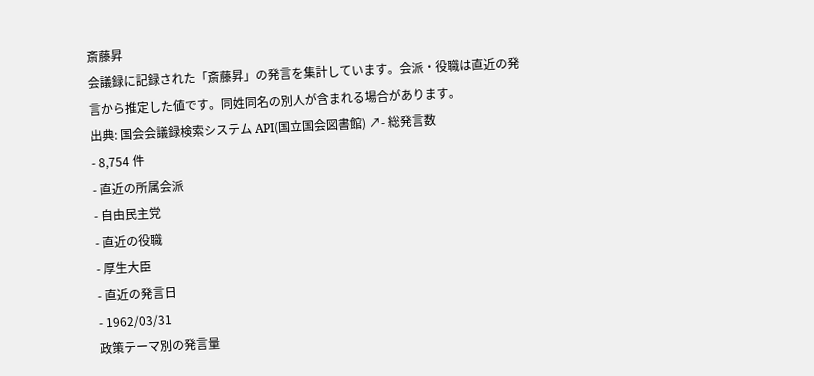斎藤昇
会議録に記録された「斎藤昇」の発言を集計しています。会派・役職は直近の発言から推定した値です。同姓同名の別人が含まれる場合があります。
出典: 国会会議録検索システム API(国立国会図書館) ↗- 総発言数
- 8,754 件
- 直近の所属会派
- 自由民主党
- 直近の役職
- 厚生大臣
- 直近の発言日
- 1962/03/31
政策テーマ別の発言量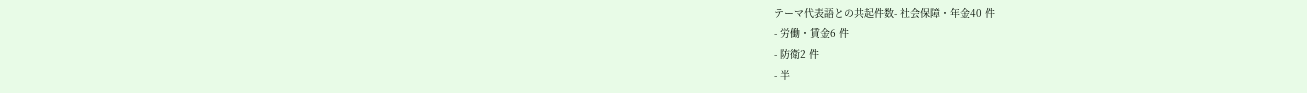テーマ代表語との共起件数- 社会保障・年金40 件
- 労働・賃金6 件
- 防衛2 件
- 半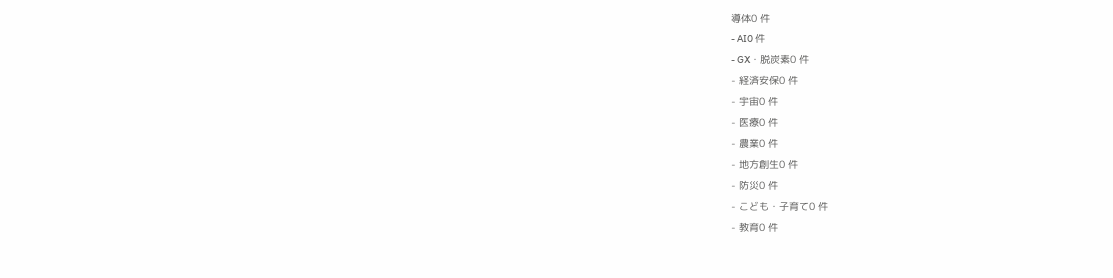導体0 件
- AI0 件
- GX・脱炭素0 件
- 経済安保0 件
- 宇宙0 件
- 医療0 件
- 農業0 件
- 地方創生0 件
- 防災0 件
- こども・子育て0 件
- 教育0 件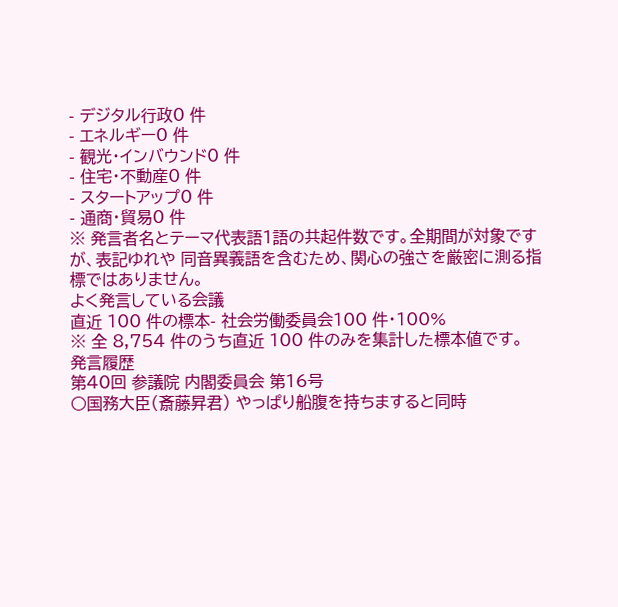- デジタル行政0 件
- エネルギー0 件
- 観光・インバウンド0 件
- 住宅・不動産0 件
- スタートアップ0 件
- 通商・貿易0 件
※ 発言者名とテーマ代表語1語の共起件数です。全期間が対象ですが、表記ゆれや 同音異義語を含むため、関心の強さを厳密に測る指標ではありません。
よく発言している会議
直近 100 件の標本- 社会労働委員会100 件・100%
※ 全 8,754 件のうち直近 100 件のみを集計した標本値です。
発言履歴
第40回 参議院 内閣委員会 第16号
○国務大臣(斎藤昇君) やっぱり船腹を持ちますると同時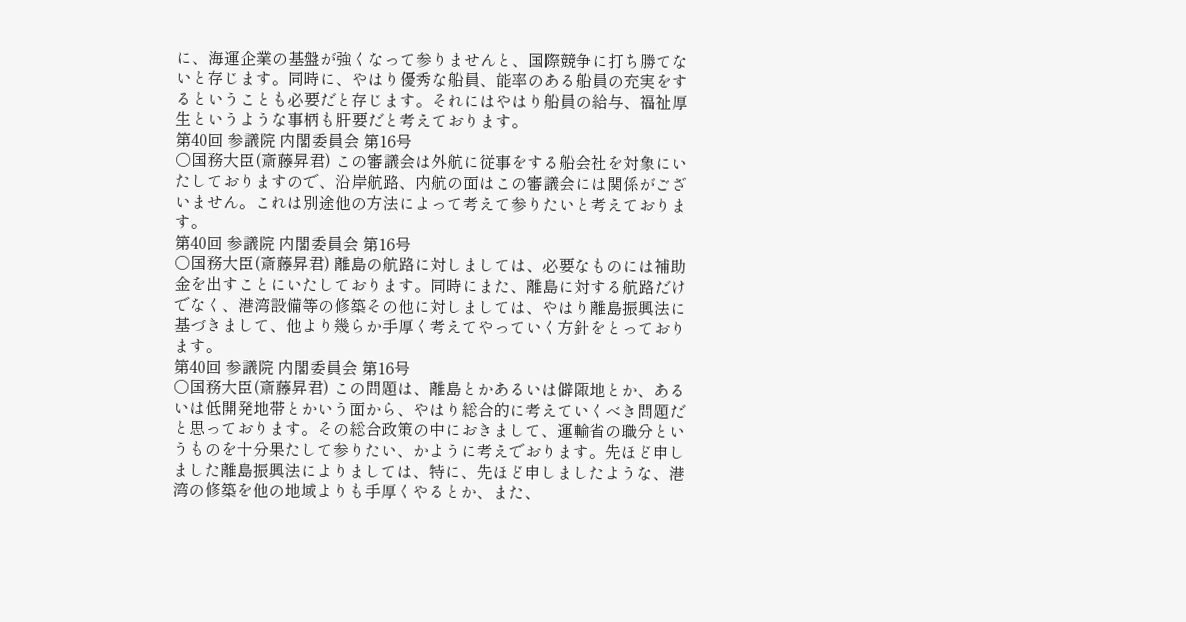に、海運企業の基盤が強くなって参りませんと、国際競争に打ち勝てないと存じます。同時に、やはり優秀な船員、能率のある船員の充実をするということも必要だと存じます。それにはやはり船員の給与、福祉厚生というような事柄も肝要だと考えております。
第40回 参議院 内閣委員会 第16号
○国務大臣(斎藤昇君) この審議会は外航に従事をする船会社を対象にいたしておりますので、沿岸航路、内航の面はこの審議会には関係がございません。これは別途他の方法によって考えて参りたいと考えております。
第40回 参議院 内閣委員会 第16号
○国務大臣(斎藤昇君) 離島の航路に対しましては、必要なものには補助金を出すことにいたしております。同時にまた、離島に対する航路だけでなく、港湾設備等の修築その他に対しましては、やはり離島振興法に基づきまして、他より幾らか手厚く考えてやっていく方針をとっております。
第40回 参議院 内閣委員会 第16号
○国務大臣(斎藤昇君) この問題は、離島とかあるいは僻陬地とか、あるいは低開発地帯とかいう面から、やはり総合的に考えていくべき問題だと思っております。その総合政策の中におきまして、運輸省の職分というものを十分果たして参りたい、かように考えでおります。先ほど申しました離島振興法によりましては、特に、先ほど申しましたような、港湾の修築を他の地域よりも手厚くやるとか、また、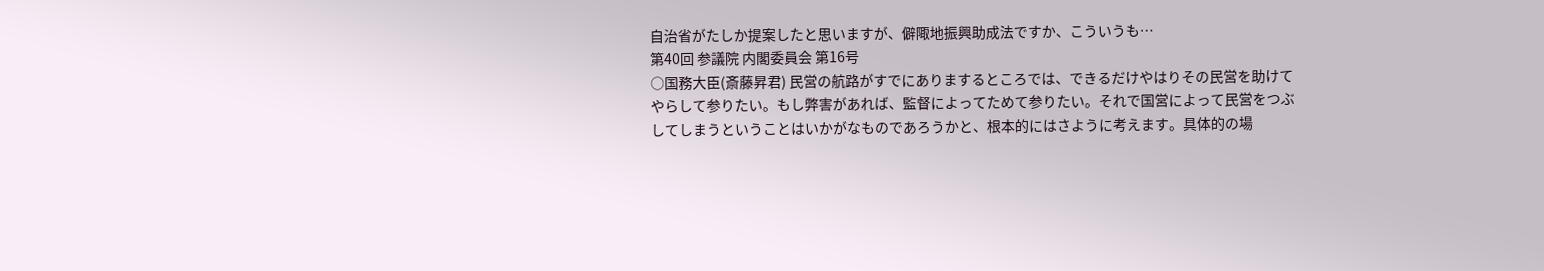自治省がたしか提案したと思いますが、僻陬地振興助成法ですか、こういうも…
第40回 参議院 内閣委員会 第16号
○国務大臣(斎藤昇君) 民営の航路がすでにありまするところでは、できるだけやはりその民営を助けてやらして参りたい。もし弊害があれば、監督によってためて参りたい。それで国営によって民営をつぶしてしまうということはいかがなものであろうかと、根本的にはさように考えます。具体的の場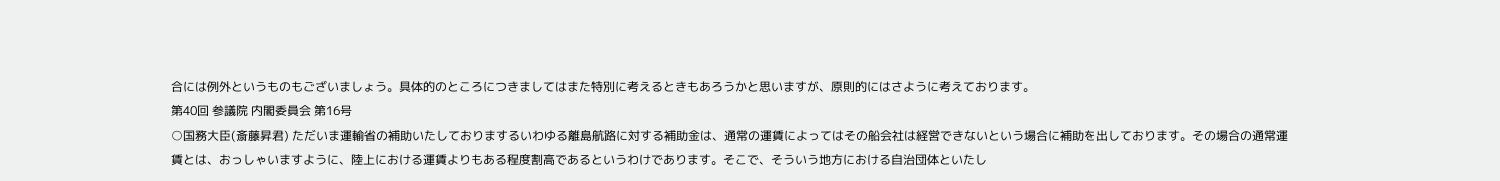合には例外というものもございましょう。具体的のところにつきましてはまた特別に考えるときもあろうかと思いますが、原則的にはさように考えております。
第40回 参議院 内閣委員会 第16号
○国務大臣(斎藤昇君) ただいま運輸省の補助いたしておりまするいわゆる離島航路に対する補助金は、通常の運賃によってはその船会社は経営できないという場合に補助を出しております。その場合の通常運賃とは、おっしゃいますように、陸上における運賃よりもある程度割高であるというわけであります。そこで、そういう地方における自治団体といたし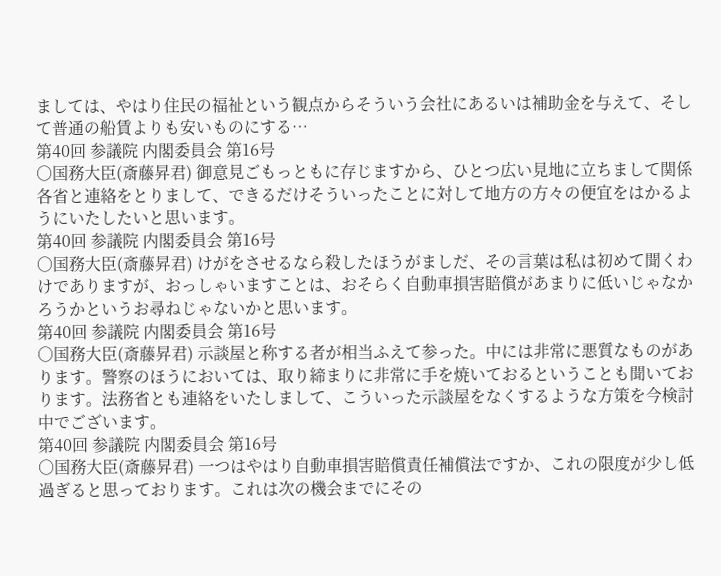ましては、やはり住民の福祉という観点からそういう会社にあるいは補助金を与えて、そして普通の船賃よりも安いものにする…
第40回 参議院 内閣委員会 第16号
○国務大臣(斎藤昇君) 御意見ごもっともに存じますから、ひとつ広い見地に立ちまして関係各省と連絡をとりまして、できるだけそういったことに対して地方の方々の便宜をはかるようにいたしたいと思います。
第40回 参議院 内閣委員会 第16号
○国務大臣(斎藤昇君) けがをさせるなら殺したほうがましだ、その言葉は私は初めて聞くわけでありますが、おっしゃいますことは、おそらく自動車損害賠償があまりに低いじゃなかろうかというお尋ねじゃないかと思います。
第40回 参議院 内閣委員会 第16号
○国務大臣(斎藤昇君) 示談屋と称する者が相当ふえて参った。中には非常に悪質なものがあります。警察のほうにおいては、取り締まりに非常に手を焼いておるということも聞いております。法務省とも連絡をいたしまして、こういった示談屋をなくするような方策を今検討中でございます。
第40回 参議院 内閣委員会 第16号
○国務大臣(斎藤昇君) 一つはやはり自動車損害賠償責任補償法ですか、これの限度が少し低過ぎると思っております。これは次の機会までにその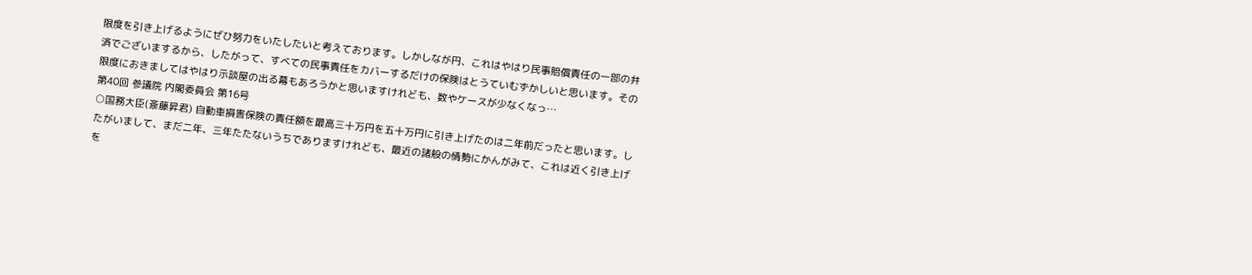限度を引き上げるようにぜひ努力をいたしたいと考えております。しかしなが円、これはやはり民事賠償責任の一部の弁済でございまするから、したがって、すべての民事責任をカバーするだけの保険はとうていむずかしいと思います。その限度におきましてはやはり示談屋の出る幕もあろうかと思いますけれども、数やケースが少なくなっ…
第40回 参議院 内閣委員会 第16号
○国務大臣(斎藤昇君) 自動車損害保険の責任額を最高三十万円を五十万円に引き上げたのは二年前だったと思います。したがいまして、まだ二年、三年たたないうちでありますけれども、最近の諸般の情勢にかんがみて、これは近く引き上げを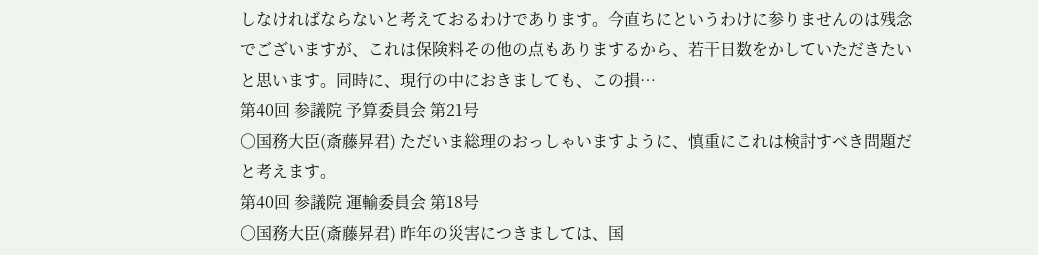しなければならないと考えておるわけであります。今直ちにというわけに参りませんのは残念でございますが、これは保険料その他の点もありまするから、若干日数をかしていただきたいと思います。同時に、現行の中におきましても、この損…
第40回 参議院 予算委員会 第21号
○国務大臣(斎藤昇君) ただいま総理のおっしゃいますように、慎重にこれは検討すべき問題だと考えます。
第40回 参議院 運輸委員会 第18号
○国務大臣(斎藤昇君) 昨年の災害につきましては、国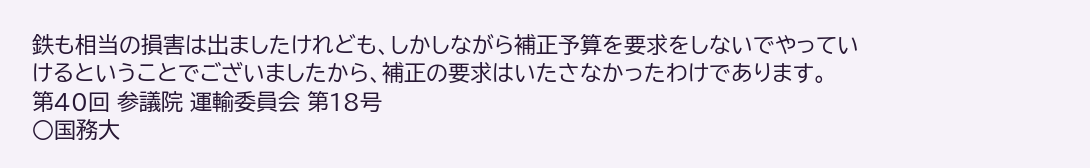鉄も相当の損害は出ましたけれども、しかしながら補正予算を要求をしないでやっていけるということでございましたから、補正の要求はいたさなかったわけであります。
第40回 参議院 運輸委員会 第18号
○国務大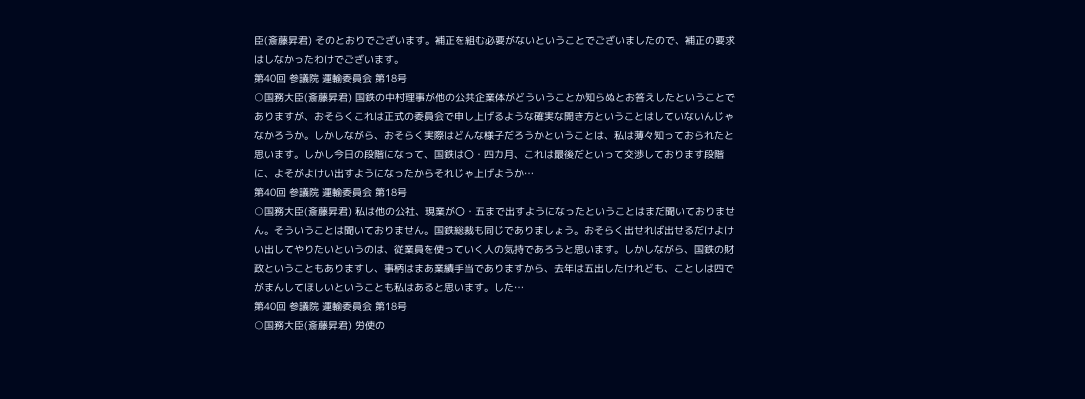臣(斎藤昇君) そのとおりでございます。補正を組む必要がないということでございましたので、補正の要求はしなかったわけでございます。
第40回 参議院 運輸委員会 第18号
○国務大臣(斎藤昇君) 国鉄の中村理事が他の公共企業体がどういうことか知らぬとお答えしたということでありますが、おそらくこれは正式の委員会で申し上げるような確実な開き方ということはしていないんじゃなかろうか。しかしながら、おそらく実際はどんな様子だろうかということは、私は薄々知っておられたと思います。しかし今日の段階になって、国鉄は〇・四カ月、これは最後だといって交渉しております段階に、よそがよけい出すようになったからそれじゃ上げようか…
第40回 参議院 運輸委員会 第18号
○国務大臣(斎藤昇君) 私は他の公社、現業が〇・五まで出すようになったということはまだ聞いておりません。そういうことは聞いておりません。国鉄総裁も同じでありましょう。おそらく出せれば出せるだけよけい出してやりたいというのは、従業員を使っていく人の気持であろうと思います。しかしながら、国鉄の財政ということもありますし、事柄はまあ業績手当でありますから、去年は五出したけれども、ことしは四でがまんしてほしいということも私はあると思います。した…
第40回 参議院 運輸委員会 第18号
○国務大臣(斎藤昇君) 労使の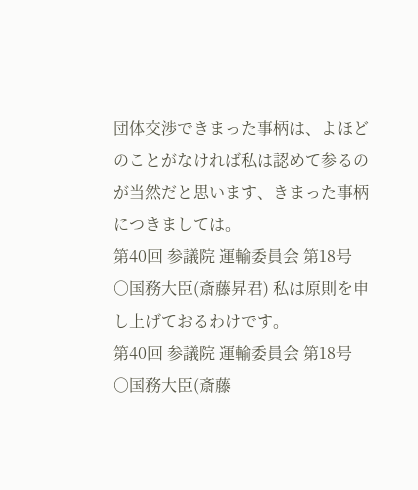団体交渉できまった事柄は、よほどのことがなければ私は認めて参るのが当然だと思います、きまった事柄につきましては。
第40回 参議院 運輸委員会 第18号
○国務大臣(斎藤昇君) 私は原則を申し上げておるわけです。
第40回 参議院 運輸委員会 第18号
○国務大臣(斎藤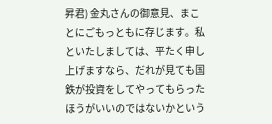昇君) 金丸さんの御意見、まことにごもっともに存じます。私といたしましては、平たく申し上げますなら、だれが見ても国鉄が投資をしてやってもらったほうがいいのではないかという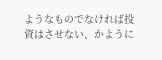ようなものでなければ投資はさせない、かように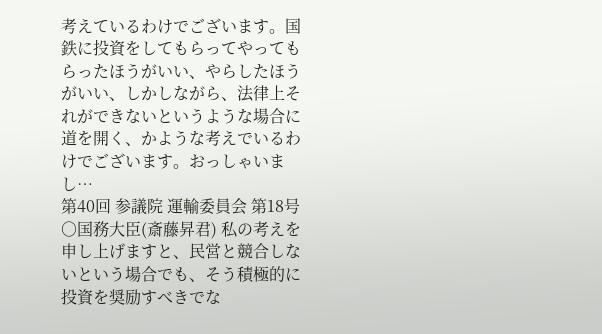考えているわけでございます。国鉄に投資をしてもらってやってもらったほうがいい、やらしたほうがいい、しかしながら、法律上それができないというような場合に道を開く、かような考えでいるわけでございます。おっしゃいまし…
第40回 参議院 運輸委員会 第18号
○国務大臣(斎藤昇君) 私の考えを申し上げますと、民営と競合しないという場合でも、そう積極的に投資を奨励すべきでな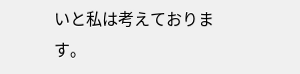いと私は考えております。